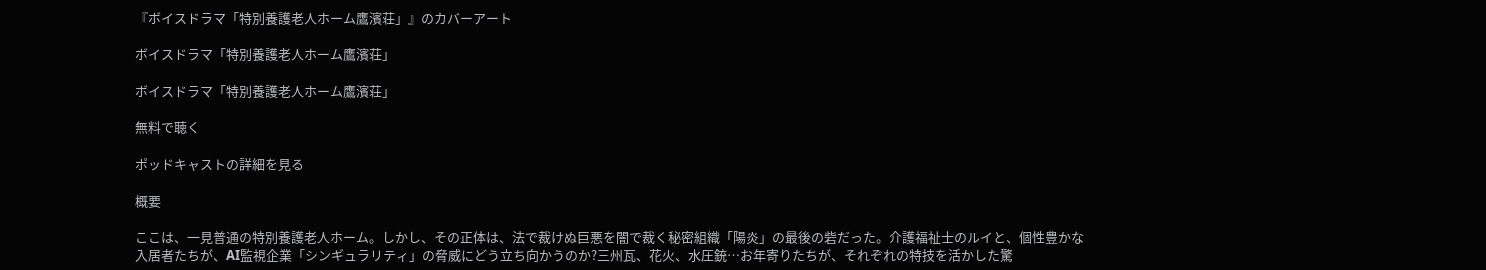『ボイスドラマ「特別養護老人ホーム鷹濱荘」』のカバーアート

ボイスドラマ「特別養護老人ホーム鷹濱荘」

ボイスドラマ「特別養護老人ホーム鷹濱荘」

無料で聴く

ポッドキャストの詳細を見る

概要

ここは、一見普通の特別養護老人ホーム。しかし、その正体は、法で裁けぬ巨悪を闇で裁く秘密組織「陽炎」の最後の砦だった。介護福祉士のルイと、個性豊かな入居者たちが、AI監視企業「シンギュラリティ」の脅威にどう立ち向かうのか?三州瓦、花火、水圧銃…お年寄りたちが、それぞれの特技を活かした驚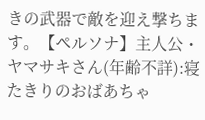きの武器で敵を迎え撃ちます。【ペルソナ】主人公・ヤマサキさん(年齢不詳):寝たきりのおばあちゃ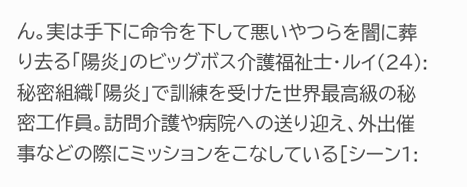ん。実は手下に命令を下して悪いやつらを闇に葬り去る「陽炎」のビッグボス介護福祉士・ルイ(24):秘密組織「陽炎」で訓練を受けた世界最高級の秘密工作員。訪問介護や病院への送り迎え、外出催事などの際にミッションをこなしている[シーン1: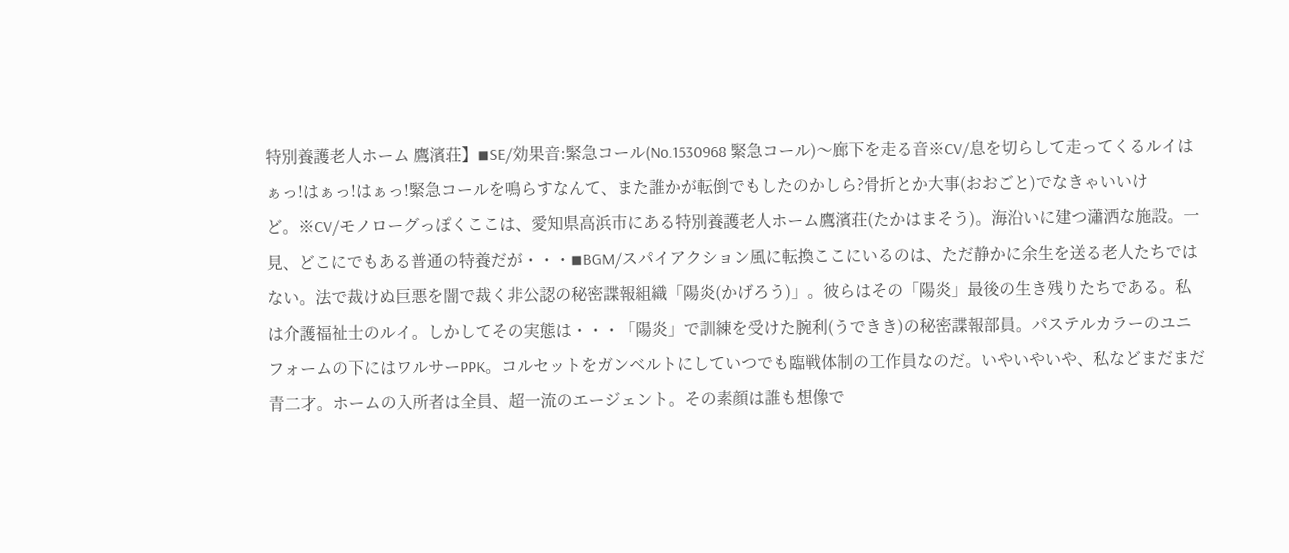特別養護老人ホーム 鷹濱荘】◾SE/効果音:緊急コール(No.1530968 緊急コール)〜廊下を走る音※CV/息を切らして走ってくるルイはぁっ!はぁっ!はぁっ!緊急コールを鳴らすなんて、また誰かが転倒でもしたのかしら?骨折とか大事(おおごと)でなきゃいいけど。※CV/モノローグっぽくここは、愛知県高浜市にある特別養護老人ホーム鷹濱荘(たかはまそう)。海沿いに建つ瀟洒な施設。一見、どこにでもある普通の特養だが・・・◾BGM/スパイアクション風に転換ここにいるのは、ただ静かに余生を送る老人たちではない。法で裁けぬ巨悪を闇で裁く非公認の秘密諜報組織「陽炎(かげろう)」。彼らはその「陽炎」最後の生き残りたちである。私は介護福祉士のルイ。しかしてその実態は・・・「陽炎」で訓練を受けた腕利(うできき)の秘密諜報部員。パステルカラーのユニフォームの下にはワルサーPPK。コルセットをガンベルトにしていつでも臨戦体制の工作員なのだ。いやいやいや、私などまだまだ青二才。ホームの入所者は全員、超一流のエージェント。その素顔は誰も想像で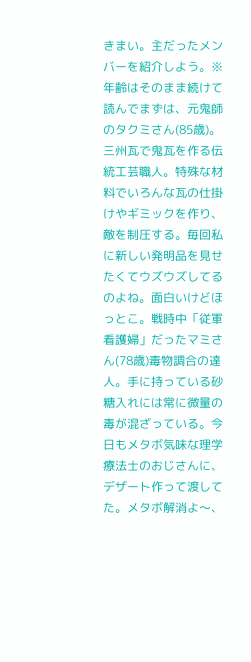きまい。主だったメンバーを紹介しよう。※年齢はそのまま続けて読んでまずは、元鬼師のタクミさん(85歳)。三州瓦で鬼瓦を作る伝統工芸職人。特殊な材料でいろんな瓦の仕掛けやギミックを作り、敵を制圧する。毎回私に新しい発明品を見せたくてウズウズしてるのよね。面白いけどほっとこ。戦時中「従軍看護婦」だったマミさん(78歳)毒物調合の達人。手に持っている砂糖入れには常に微量の毒が混ざっている。今日もメタボ気味な理学療法士のおじさんに、デザート作って渡してた。メタボ解消よ〜、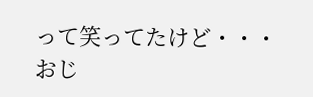って笑ってたけど・・・おじ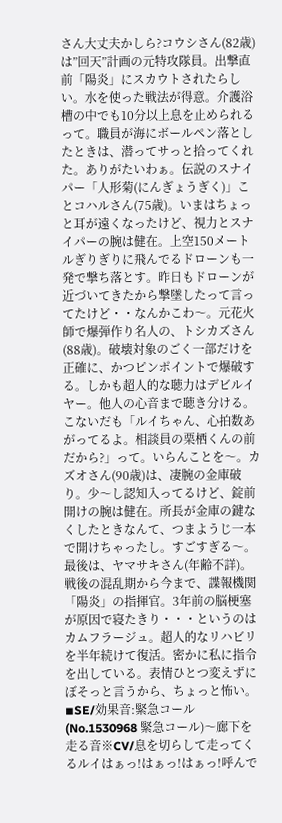さん大丈夫かしら?コウシさん(82歳)は”回天”計画の元特攻隊員。出撃直前「陽炎」にスカウトされたらしい。水を使った戦法が得意。介護浴槽の中でも10分以上息を止められるって。職員が海にボールペン落としたときは、潜ってサっと拾ってくれた。ありがたいわぁ。伝説のスナイパー「人形菊(にんぎょうぎく)」ことコハルさん(75歳)。いまはちょっと耳が遠くなったけど、視力とスナイパーの腕は健在。上空150メートルぎりぎりに飛んでるドローンも一発で撃ち落とす。昨日もドローンが近づいてきたから撃墜したって言ってたけど・・なんかこわ〜。元花火師で爆弾作り名人の、トシカズさん(88歳)。破壊対象のごく一部だけを正確に、かつピンポイントで爆破する。しかも超人的な聴力はデビルイヤー。他人の心音まで聴き分ける。こないだも「ルイちゃん、心拍数あがってるよ。相談員の栗栖くんの前だから?」って。いらんことを〜。カズオさん(90歳)は、凄腕の金庫破り。少〜し認知入ってるけど、錠前開けの腕は健在。所長が金庫の鍵なくしたときなんて、つまようじ一本で開けちゃったし。すごすぎる〜。最後は、ヤマサキさん(年齢不詳)。戦後の混乱期から今まで、諜報機関「陽炎」の指揮官。3年前の脳梗塞が原因で寝たきり・・・というのはカムフラージュ。超人的なリハビリを半年続けて復活。密かに私に指令を出している。表情ひとつ変えずにぼそっと言うから、ちょっと怖い。◾SE/効果音:緊急コール(No.1530968 緊急コール)〜廊下を走る音※CV/息を切らして走ってくるルイはぁっ!はぁっ!はぁっ!呼んで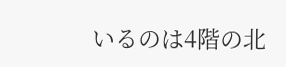いるのは4階の北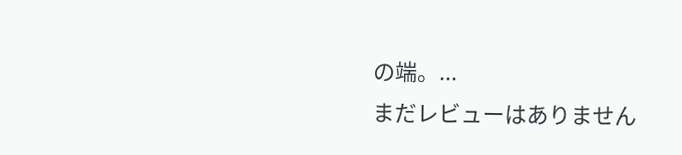の端。...
まだレビューはありません